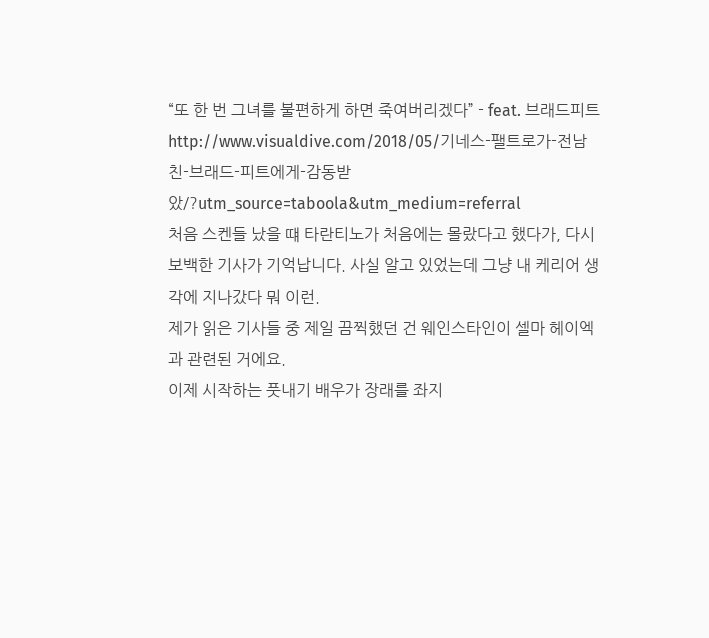“또 한 번 그녀를 불편하게 하면 죽여버리겠다” - feat. 브래드피트
http://www.visualdive.com/2018/05/기네스-팰트로가-전남친-브래드-피트에게-감동받았/?utm_source=taboola&utm_medium=referral
처음 스켄들 났을 떄 타란티노가 처음에는 몰랐다고 했다가, 다시 보백한 기사가 기억납니다. 사실 알고 있었는데 그냥 내 케리어 생각에 지나갔다 뭐 이런.
제가 읽은 기사들 중 제일 끔찍했던 건 웨인스타인이 셀마 헤이엑과 관련된 거에요.
이제 시작하는 풋내기 배우가 장래를 좌지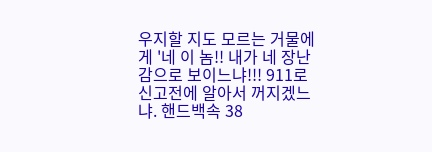우지할 지도 모르는 거물에게 '네 이 놈!! 내가 네 장난감으로 보이느냐!!! 911로 신고전에 알아서 꺼지겠느냐. 핸드백속 38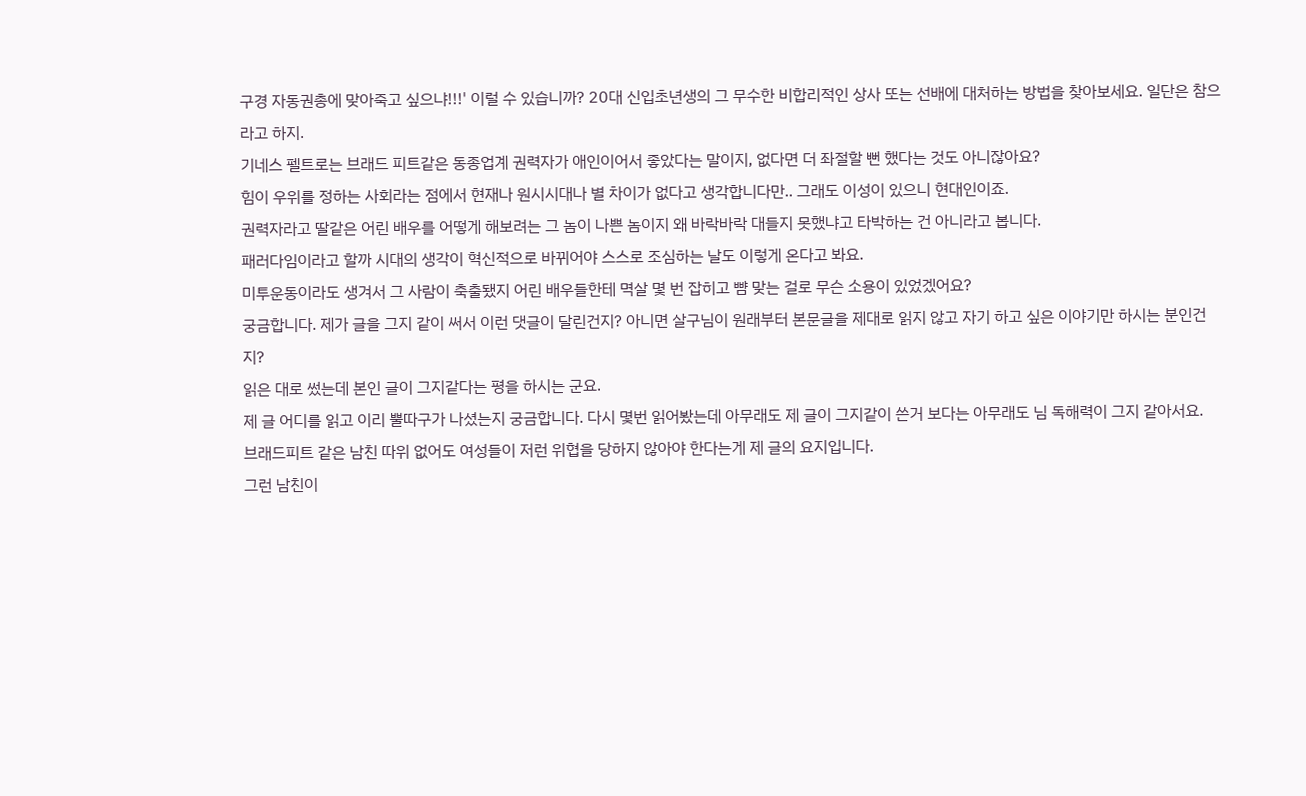구경 자동권총에 맞아죽고 싶으냐!!!' 이럴 수 있습니까? 20대 신입초년생의 그 무수한 비합리적인 상사 또는 선배에 대처하는 방법을 찾아보세요. 일단은 참으라고 하지.
기네스 펠트로는 브래드 피트같은 동종업계 권력자가 애인이어서 좋았다는 말이지, 없다면 더 좌절할 뻔 했다는 것도 아니잖아요?
힘이 우위를 정하는 사회라는 점에서 현재나 원시시대나 별 차이가 없다고 생각합니다만.. 그래도 이성이 있으니 현대인이죠.
권력자라고 딸같은 어린 배우를 어떻게 해보려는 그 놈이 나쁜 놈이지 왜 바락바락 대들지 못했냐고 타박하는 건 아니라고 봅니다.
패러다임이라고 할까 시대의 생각이 혁신적으로 바뀌어야 스스로 조심하는 날도 이렇게 온다고 봐요.
미투운동이라도 생겨서 그 사람이 축출됐지 어린 배우들한테 멱살 몇 번 잡히고 뺨 맞는 걸로 무슨 소용이 있었겠어요?
궁금합니다. 제가 글을 그지 같이 써서 이런 댓글이 달린건지? 아니면 살구님이 원래부터 본문글을 제대로 읽지 않고 자기 하고 싶은 이야기만 하시는 분인건지?
읽은 대로 썼는데 본인 글이 그지같다는 평을 하시는 군요.
제 글 어디를 읽고 이리 뿔따구가 나셨는지 궁금합니다. 다시 몇번 읽어봤는데 아무래도 제 글이 그지같이 쓴거 보다는 아무래도 님 독해력이 그지 같아서요.
브래드피트 같은 남친 따위 없어도 여성들이 저런 위협을 당하지 않아야 한다는게 제 글의 요지입니다.
그런 남친이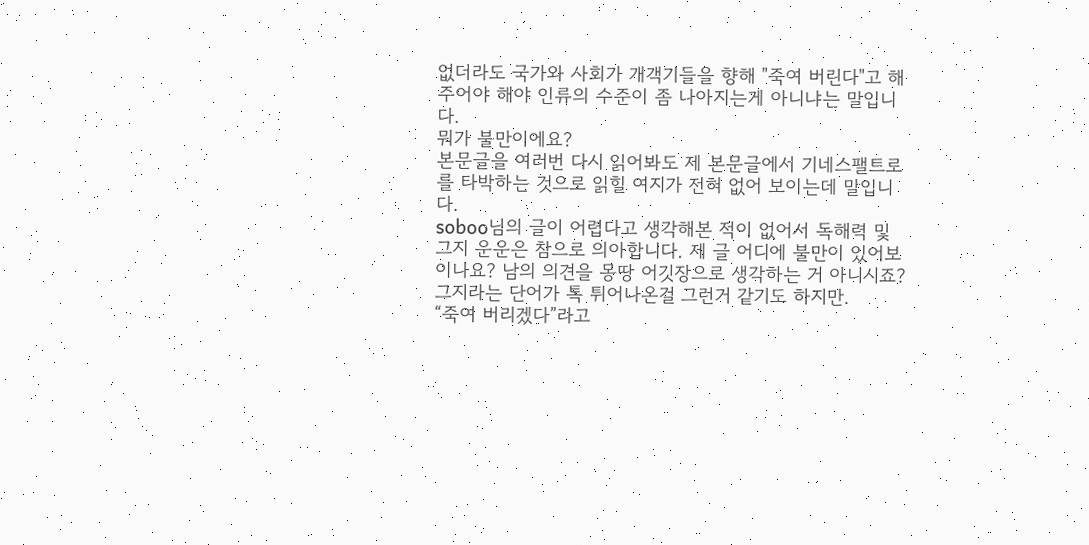없더라도 국가와 사회가 개객기들을 향해 "죽여 버린다"고 해주어야 해야 인류의 수준이 좀 나아지는게 아니냐는 말입니다.
뭐가 불만이에요?
본문글을 여러번 다시 읽어봐도 제 본문글에서 기네스팰트로를 타박하는 것으로 읽힐 여지가 전혀 없어 보이는데 말입니다.
soboo님의 글이 어렵다고 생각해본 적이 없어서 독해력 및 그지 운운은 참으로 의아합니다. 제 글 어디에 불만이 있어보이나요? 남의 의견을 몽땅 어깃장으로 생각하는 거 아니시죠? 그지라는 단어가 톡 튀어나온걸 그런거 같기도 하지만.
“죽여 버리겠다”라고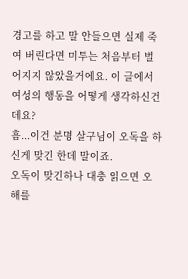경고를 하고 말 안들으면 실제 죽여 버린다면 미투는 처음부터 벌어지지 않았을거에요. 이 글에서 여성의 행동을 어떻게 생각하신건데요?
흠...이건 분명 살구님이 오독을 하신게 맞긴 한데 말이죠.
오독이 맞긴하나 대충 읽으면 오해를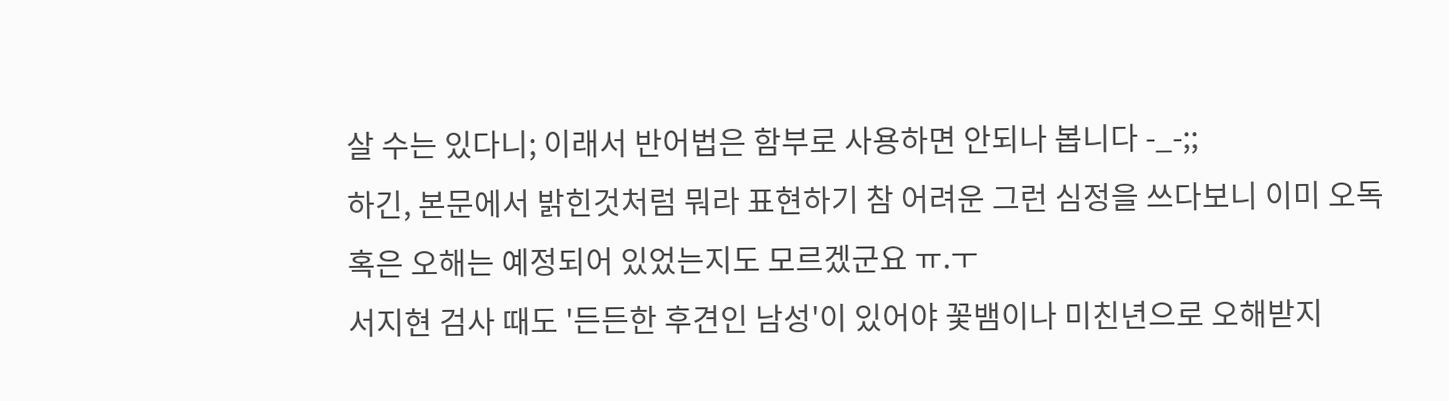살 수는 있다니; 이래서 반어법은 함부로 사용하면 안되나 봅니다 -_-;;
하긴, 본문에서 밝힌것처럼 뭐라 표현하기 참 어려운 그런 심정을 쓰다보니 이미 오독 혹은 오해는 예정되어 있었는지도 모르겠군요 ㅠ.ㅜ
서지현 검사 때도 '든든한 후견인 남성'이 있어야 꽃뱀이나 미친년으로 오해받지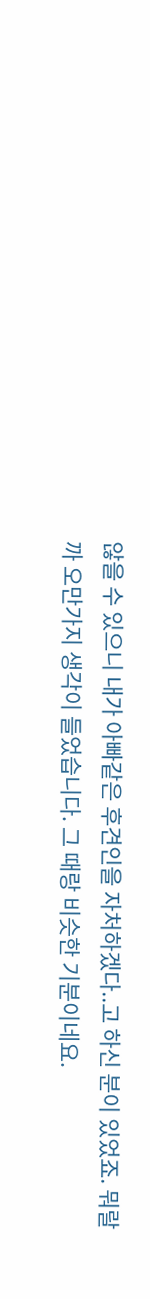않을 수 있으니 내가 아빠같은 후견인을 자처하겠다..고 하신 분이 있었죠. 뭐랄까 오만가지 생각이 들었습니다. 그 때랑 비슷한 기분이네요.